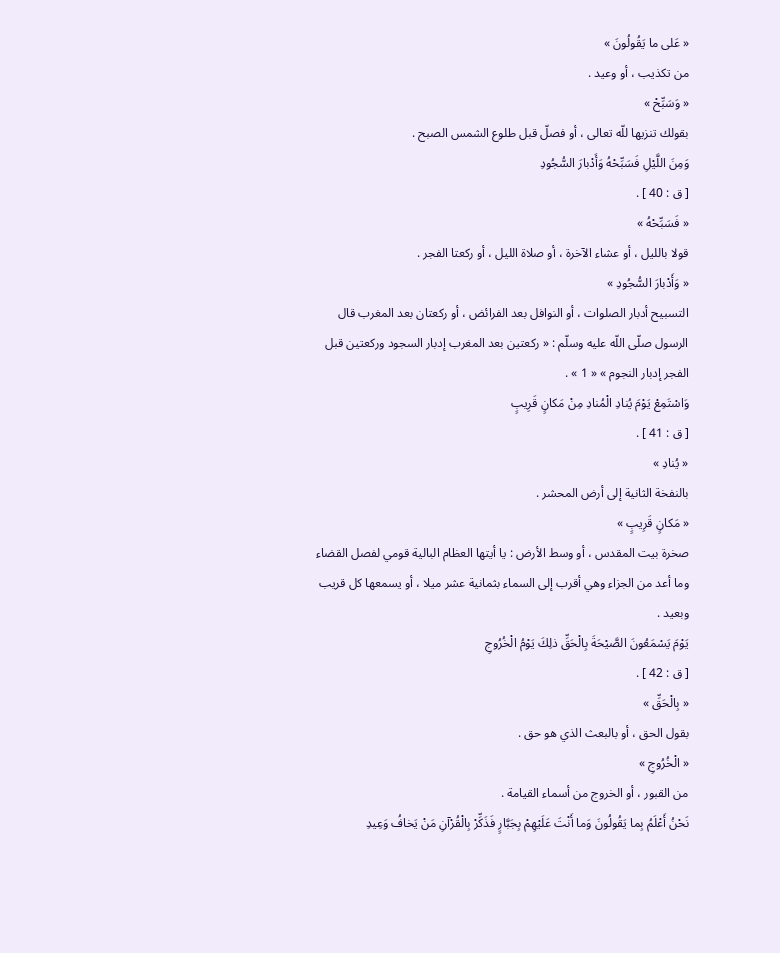« عَلى ما يَقُولُونَ »
من تكذيب ، أو وعيد .
« وَسَبِّحْ »
بقولك تنزيها للّه تعالى ، أو فصلّ قبل طلوع الشمس الصبح .
وَمِنَ اللَّيْلِ فَسَبِّحْهُ وَأَدْبارَ السُّجُودِ
[ ق : 40 ] .
« فَسَبِّحْهُ »
قولا بالليل ، أو عشاء الآخرة ، أو صلاة الليل ، أو ركعتا الفجر .
« وَأَدْبارَ السُّجُودِ »
التسبيح أدبار الصلوات ، أو النوافل بعد الفرائض ، أو ركعتان بعد المغرب قال الرسول صلّى اللّه عليه وسلّم : « ركعتين بعد المغرب إدبار السجود وركعتين قبل الفجر إدبار النجوم » « 1 » .
وَاسْتَمِعْ يَوْمَ يُنادِ الْمُنادِ مِنْ مَكانٍ قَرِيبٍ
[ ق : 41 ] .
« يُنادِ »
بالنفخة الثانية إلى أرض المحشر .
« مَكانٍ قَرِيبٍ »
صخرة بيت المقدس ، أو وسط الأرض : يا أيتها العظام البالية قومي لفصل القضاء وما أعد من الجزاء وهي أقرب إلى السماء بثمانية عشر ميلا ، أو يسمعها كل قريب وبعيد .
يَوْمَ يَسْمَعُونَ الصَّيْحَةَ بِالْحَقِّ ذلِكَ يَوْمُ الْخُرُوجِ
[ ق : 42 ] .
« بِالْحَقِّ »
بقول الحق ، أو بالبعث الذي هو حق .
« الْخُرُوجِ »
من القبور ، أو الخروج من أسماء القيامة .
نَحْنُ أَعْلَمُ بِما يَقُولُونَ وَما أَنْتَ عَلَيْهِمْ بِجَبَّارٍ فَذَكِّرْ بِالْقُرْآنِ مَنْ يَخافُ وَعِيدِ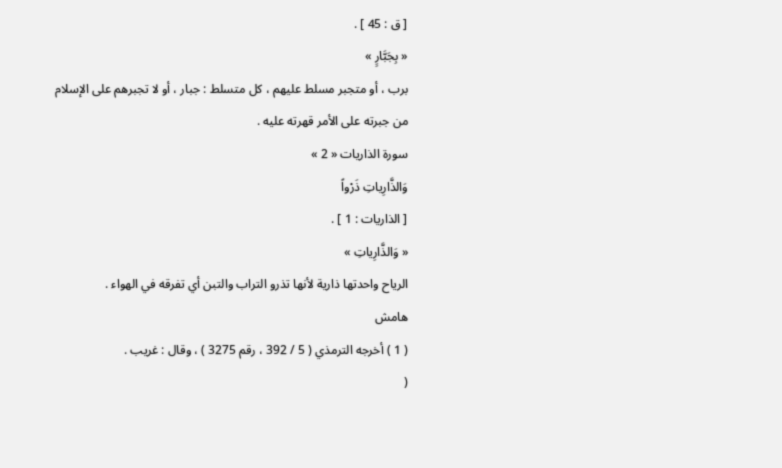[ ق : 45 ] .
« بِجَبَّارٍ »
برب ، أو متجبر مسلط عليهم ، كل متسلط : جبار ، أو لا تجبرهم على الإسلام من جبرته على الأمر قهرته عليه .
سورة الذاريات « 2 »
وَالذَّارِياتِ ذَرْواً
[ الذاريات : 1 ] .
« وَالذَّارِياتِ »
الرياح واحدتها ذارية لأنها تذرو التراب والتبن أي تفرقه في الهواء .
هامش
( 1 ) أخرجه الترمذي ( 5 / 392 ، رقم 3275 ) ، وقال : غريب .
(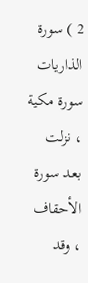2 ) سورة الذاريات سورة مكية ، نزلت بعد سورة الأحقاف ، وقد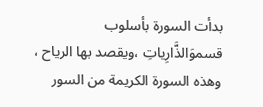بدأت السورة بأسلوب قسموَالذَّارِياتِ ،ويقصد بها الرياح ، وهذه السورة الكريمة من السور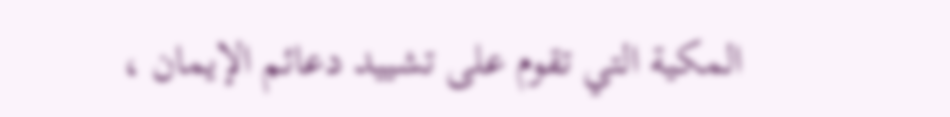المكية التي تقوم على تشييد دعائم الإيمان ،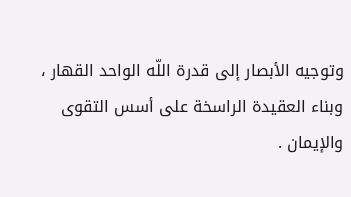وتوجيه الأبصار إلى قدرة اللّه الواحد القهار ، وبناء العقيدة الراسخة على أسس التقوى والإيمان .